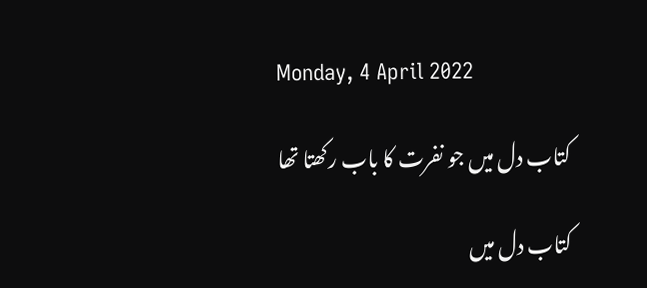Monday, 4 April 2022

کتاب دل میں جو نفرت کا باب رکھتا تھا

کتاب دل میں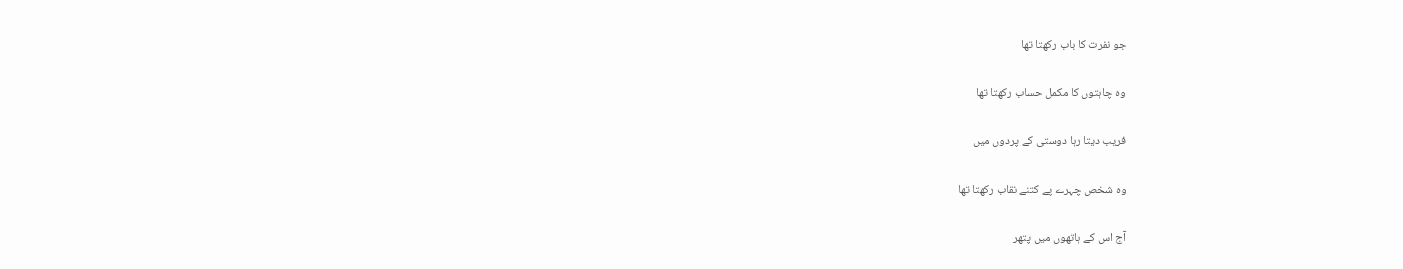جو نفرت کا باب رکھتا تھا

وہ چاہتوں کا مکمل حساب رکھتا تھا

فریب دیتا رہا دوستی کے پردوں میں

وہ شخص چہرے پے کتنے نقاب رکھتا تھا

آج اس کے ہاتھوں میں پتھر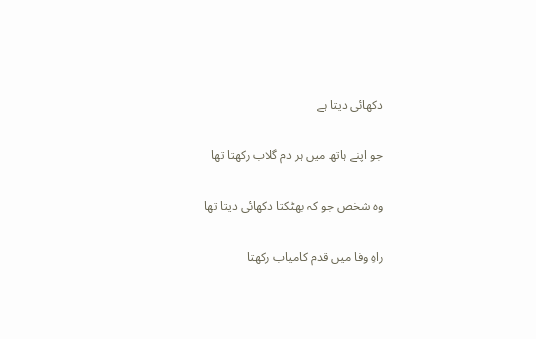دکھائی دیتا ہے

جو اپنے ہاتھ میں ہر دم گلاب رکھتا تھا

وہ شخص جو کہ بھٹکتا دکھائی دیتا تھا

راہِ وفا میں قدم کامیاب رکھتا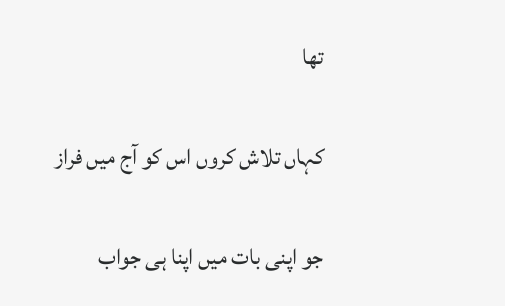تھا

کہاں تلاش کروں اس کو آج میں فراز

جو اپنی بات میں اپنا ہی جواب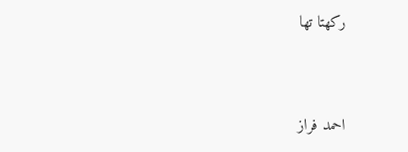رکھتا تھا


احمد فراز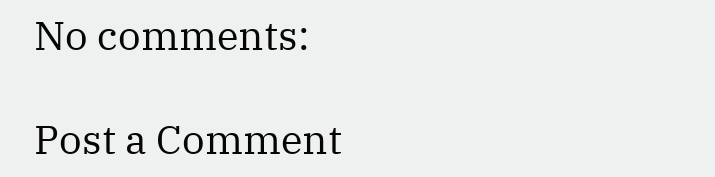No comments:

Post a Comment